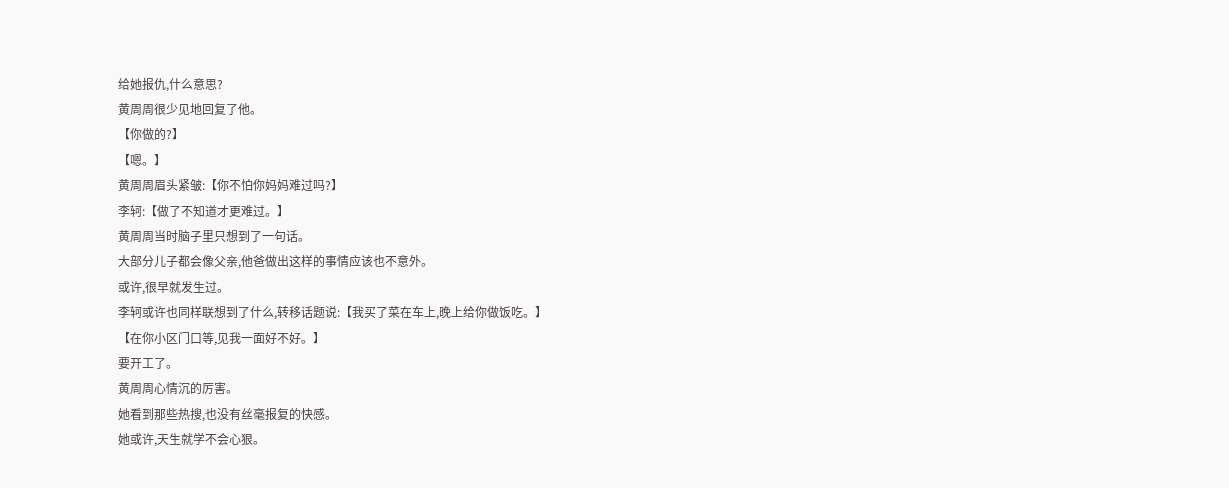给她报仇,什么意思?
黄周周很少见地回复了他。
【你做的?】
【嗯。】
黄周周眉头紧皱:【你不怕你妈妈难过吗?】
李轲:【做了不知道才更难过。】
黄周周当时脑子里只想到了一句话。
大部分儿子都会像父亲,他爸做出这样的事情应该也不意外。
或许,很早就发生过。
李轲或许也同样联想到了什么,转移话题说:【我买了菜在车上,晚上给你做饭吃。】
【在你小区门口等,见我一面好不好。】
要开工了。
黄周周心情沉的厉害。
她看到那些热搜,也没有丝毫报复的快感。
她或许,天生就学不会心狠。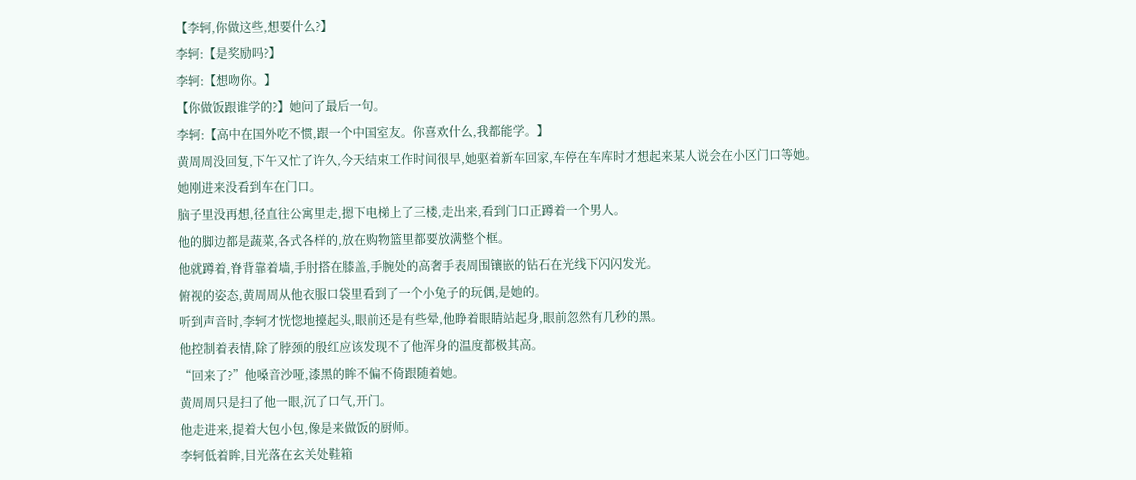【李轲,你做这些,想要什么?】
李轲:【是奖励吗?】
李轲:【想吻你。】
【你做饭跟谁学的?】她问了最后一句。
李轲:【高中在国外吃不惯,跟一个中国室友。你喜欢什么,我都能学。】
黄周周没回复,下午又忙了许久,今天结束工作时间很早,她驱着新车回家,车停在车库时才想起来某人说会在小区门口等她。
她刚进来没看到车在门口。
脑子里没再想,径直往公寓里走,摁下电梯上了三楼,走出来,看到门口正蹲着一个男人。
他的脚边都是蔬菜,各式各样的,放在购物篮里都要放满整个框。
他就蹲着,脊背靠着墙,手肘搭在膝盖,手腕处的高奢手表周围镶嵌的钻石在光线下闪闪发光。
俯视的姿态,黄周周从他衣服口袋里看到了一个小兔子的玩偶,是她的。
听到声音时,李轲才恍惚地擡起头,眼前还是有些晕,他睁着眼睛站起身,眼前忽然有几秒的黑。
他控制着表情,除了脖颈的殷红应该发现不了他浑身的温度都极其高。
“回来了?”他嗓音沙哑,漆黑的眸不偏不倚跟随着她。
黄周周只是扫了他一眼,沉了口气,开门。
他走进来,提着大包小包,像是来做饭的厨师。
李轲低着眸,目光落在玄关处鞋箱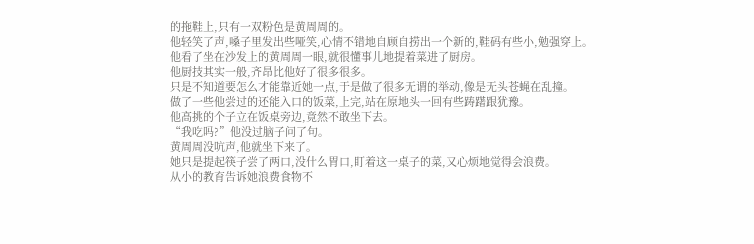的拖鞋上,只有一双粉色是黄周周的。
他轻笑了声,嗓子里发出些哑笑,心情不错地自顾自捞出一个新的,鞋码有些小,勉强穿上。
他看了坐在沙发上的黄周周一眼,就很懂事儿地提着菜进了厨房。
他厨技其实一般,齐昂比他好了很多很多。
只是不知道要怎么才能靠近她一点,于是做了很多无谓的举动,像是无头苍蝇在乱撞。
做了一些他尝过的还能入口的饭菜,上完,站在原地头一回有些踌躇跟犹豫。
他高挑的个子立在饭桌旁边,竟然不敢坐下去。
“我吃吗?”他没过脑子问了句。
黄周周没吭声,他就坐下来了。
她只是提起筷子尝了两口,没什么胃口,盯着这一桌子的菜,又心烦地觉得会浪费。
从小的教育告诉她浪费食物不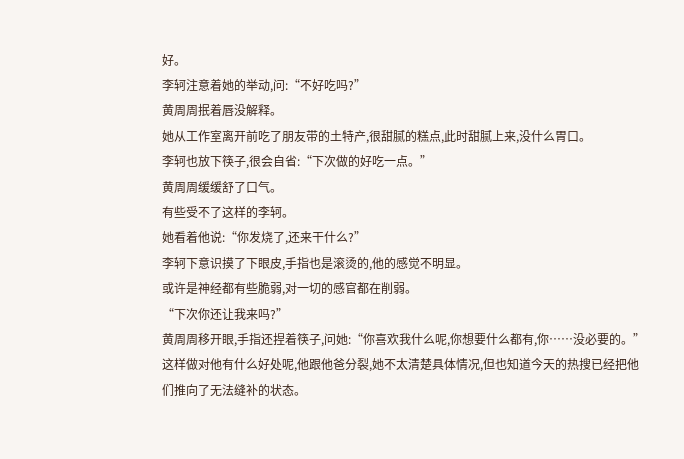好。
李轲注意着她的举动,问:“不好吃吗?”
黄周周抿着唇没解释。
她从工作室离开前吃了朋友带的土特产,很甜腻的糕点,此时甜腻上来,没什么胃口。
李轲也放下筷子,很会自省:“下次做的好吃一点。”
黄周周缓缓舒了口气。
有些受不了这样的李轲。
她看着他说:“你发烧了,还来干什么?”
李轲下意识摸了下眼皮,手指也是滚烫的,他的感觉不明显。
或许是神经都有些脆弱,对一切的感官都在削弱。
“下次你还让我来吗?”
黄周周移开眼,手指还捏着筷子,问她:“你喜欢我什么呢,你想要什么都有,你……没必要的。”
这样做对他有什么好处呢,他跟他爸分裂,她不太清楚具体情况,但也知道今天的热搜已经把他们推向了无法缝补的状态。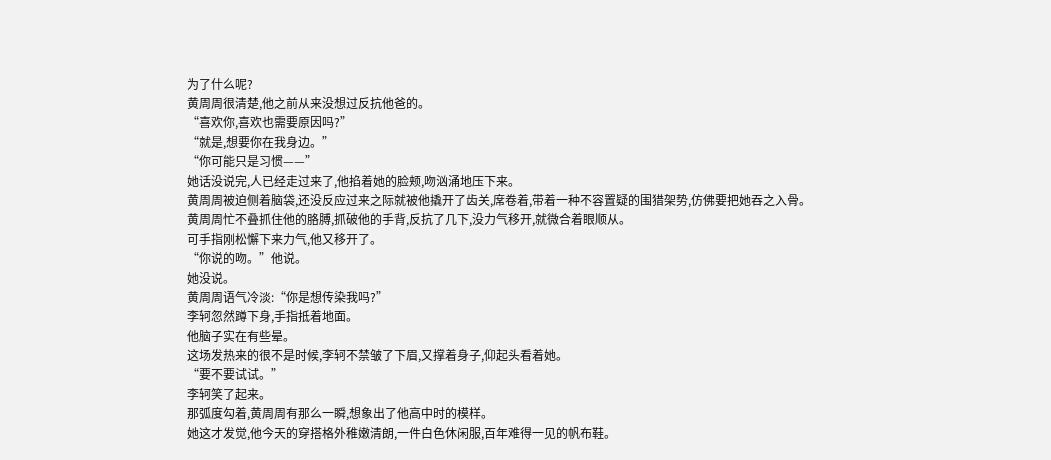为了什么呢?
黄周周很清楚,他之前从来没想过反抗他爸的。
“喜欢你,喜欢也需要原因吗?”
“就是,想要你在我身边。”
“你可能只是习惯——”
她话没说完,人已经走过来了,他掐着她的脸颊,吻汹涌地压下来。
黄周周被迫侧着脑袋,还没反应过来之际就被他撬开了齿关,席卷着,带着一种不容置疑的围猎架势,仿佛要把她吞之入骨。
黄周周忙不叠抓住他的胳膊,抓破他的手背,反抗了几下,没力气移开,就微合着眼顺从。
可手指刚松懈下来力气,他又移开了。
“你说的吻。”他说。
她没说。
黄周周语气冷淡:“你是想传染我吗?”
李轲忽然蹲下身,手指抵着地面。
他脑子实在有些晕。
这场发热来的很不是时候,李轲不禁皱了下眉,又撑着身子,仰起头看着她。
“要不要试试。”
李轲笑了起来。
那弧度勾着,黄周周有那么一瞬,想象出了他高中时的模样。
她这才发觉,他今天的穿搭格外稚嫩清朗,一件白色休闲服,百年难得一见的帆布鞋。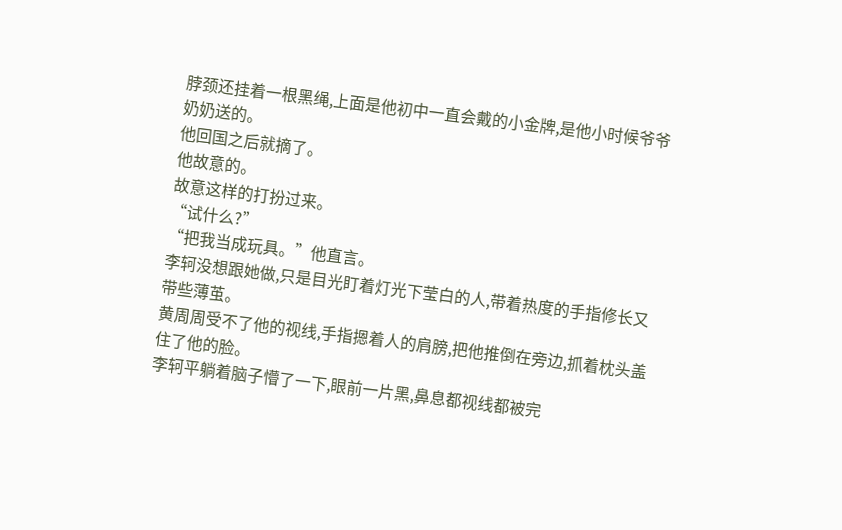脖颈还挂着一根黑绳,上面是他初中一直会戴的小金牌,是他小时候爷爷奶奶送的。
他回国之后就摘了。
他故意的。
故意这样的打扮过来。
“试什么?”
“把我当成玩具。”他直言。
李轲没想跟她做,只是目光盯着灯光下莹白的人,带着热度的手指修长又带些薄茧。
黄周周受不了他的视线,手指摁着人的肩膀,把他推倒在旁边,抓着枕头盖住了他的脸。
李轲平躺着脑子懵了一下,眼前一片黑,鼻息都视线都被完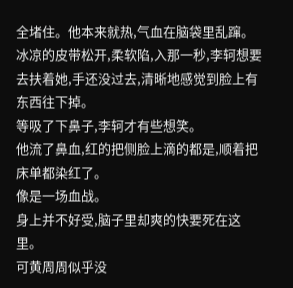全堵住。他本来就热,气血在脑袋里乱蹿。
冰凉的皮带松开,柔软陷,入那一秒,李轲想要去扶着她,手还没过去,清晰地感觉到脸上有东西往下掉。
等吸了下鼻子,李轲才有些想笑。
他流了鼻血,红的把侧脸上滴的都是,顺着把床单都染红了。
像是一场血战。
身上并不好受,脑子里却爽的快要死在这里。
可黄周周似乎没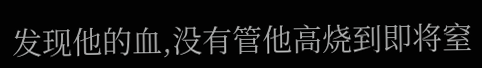发现他的血,没有管他高烧到即将窒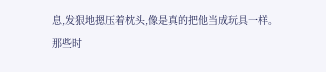息,发狠地摁压着枕头,像是真的把他当成玩具一样。
那些时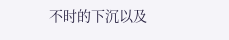不时的下沉以及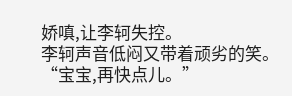娇嗔,让李轲失控。
李轲声音低闷又带着顽劣的笑。
“宝宝,再快点儿。”